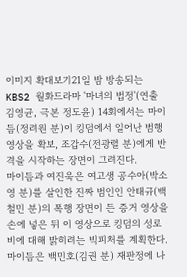이미지 확대보기21일 밤 방송되는 KBS2 월화드라마 '마녀의 법정'(연출 김영균, 극본 정도윤) 14회에서는 마이듬(정려원 분)이 킹덤에서 일어난 범행 영상을 확보, 조갑수(전광렬 분)에게 반격을 시작하는 장면이 그려진다.
마이듬과 여진욱은 여고생 공수아(박소영 분)를 살인한 진짜 범인인 안태규(백철민 분)의 폭행 장면이 든 증거 영상을 손에 넣은 뒤 이 영상으로 킹덤의 성로비에 대해 밝히려는 빅피처를 계획한다.
마이듬은 백민호(김권 분) 재판정에 나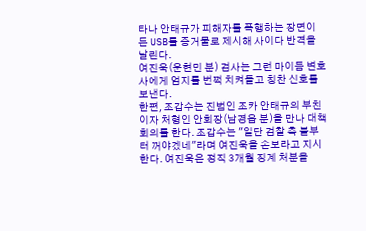타나 안태규가 피해자를 폭행하는 장면이 든 USB를 증거물로 제시해 사이다 반격을 날린다.
여진욱(운현민 분) 검사는 그런 마이듬 변호사에게 엄지를 번쩍 치켜들고 칭찬 신호를 보낸다.
한편, 조갑수는 진범인 조카 안태규의 부친이자 처형인 안회장(남경읍 분)을 만나 대책회의를 한다. 조갑수는 "일단 검찰 측 불부터 꺼야겠네"라며 여진욱을 손보라고 지시한다. 여진욱은 정직 3개월 징계 처분을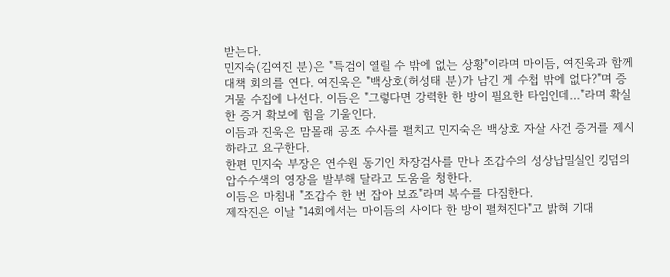받는다.
민지숙(김여진 분)은 "특검이 열릴 수 밖에 없는 상황"이라며 마이듬, 여진욱과 함께 대책 회의를 연다. 여진욱은 "백상호(허성태 분)가 남긴 게 수첩 밖에 없다?"며 증거물 수집에 나선다. 이듬은 "그렇다면 강력한 한 방이 필요한 타임인데…"라며 확실한 증거 확보에 힘을 기울인다.
이듬과 진욱은 맘몰래 공조 수사를 펼치고 민지숙은 백상호 자살 사건 증거를 제시하라고 요구한다.
한편 민지숙 부장은 연수원 동기인 차장검사를 만나 조갑수의 성상납밀실인 킹덤의 압수수색의 영장을 발부해 달라고 도움을 청한다.
이듬은 마침내 "조갑수 한 번 잡아 보죠"라며 복수를 다짐한다.
제작진은 이날 "14회에서는 마이듬의 사이다 한 방이 펼쳐진다"고 밝혀 기대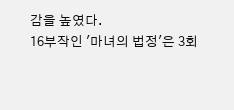감을 높였다.
16부작인 '마녀의 법정'은 3회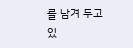를 남겨 두고 있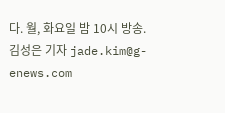다. 월, 화요일 밤 10시 방송.
김성은 기자 jade.kim@g-enews.com